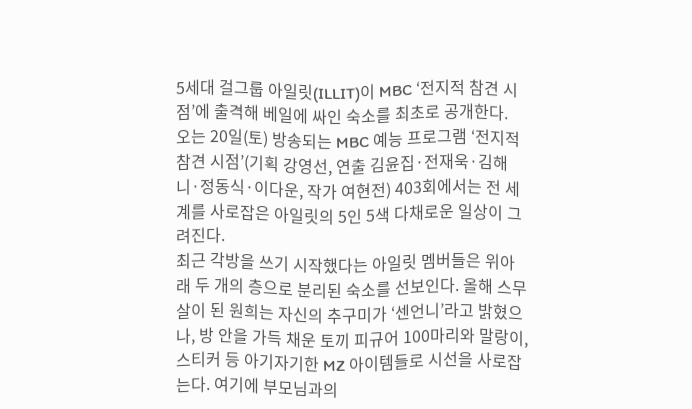5세대 걸그룹 아일릿(ILLIT)이 MBC ‘전지적 참견 시점’에 출격해 베일에 싸인 숙소를 최초로 공개한다.
오는 20일(토) 방송되는 MBC 예능 프로그램 ‘전지적 참견 시점’(기획 강영선, 연출 김윤집·전재욱·김해니·정동식·이다운, 작가 여현전) 403회에서는 전 세계를 사로잡은 아일릿의 5인 5색 다채로운 일상이 그려진다.
최근 각방을 쓰기 시작했다는 아일릿 멤버들은 위아래 두 개의 층으로 분리된 숙소를 선보인다. 올해 스무 살이 된 원희는 자신의 추구미가 ‘센언니’라고 밝혔으나, 방 안을 가득 채운 토끼 피규어 100마리와 말랑이, 스티커 등 아기자기한 MZ 아이템들로 시선을 사로잡는다. 여기에 부모님과의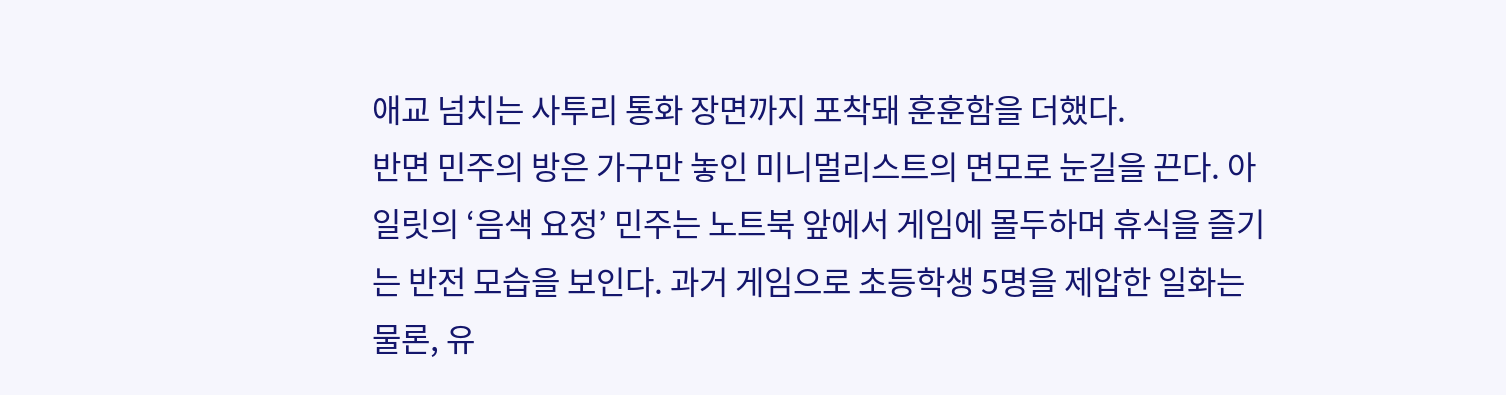애교 넘치는 사투리 통화 장면까지 포착돼 훈훈함을 더했다.
반면 민주의 방은 가구만 놓인 미니멀리스트의 면모로 눈길을 끈다. 아일릿의 ‘음색 요정’ 민주는 노트북 앞에서 게임에 몰두하며 휴식을 즐기는 반전 모습을 보인다. 과거 게임으로 초등학생 5명을 제압한 일화는 물론, 유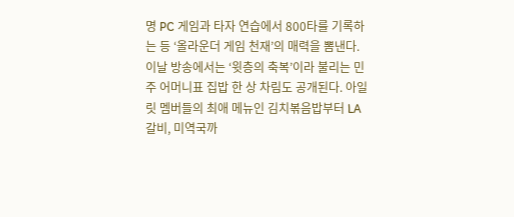명 PC 게임과 타자 연습에서 800타를 기록하는 등 ‘올라운더 게임 천재’의 매력을 뽐낸다.
이날 방송에서는 ‘윗층의 축복’이라 불리는 민주 어머니표 집밥 한 상 차림도 공개된다. 아일릿 멤버들의 최애 메뉴인 김치볶음밥부터 LA 갈비, 미역국까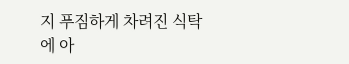지 푸짐하게 차려진 식탁에 아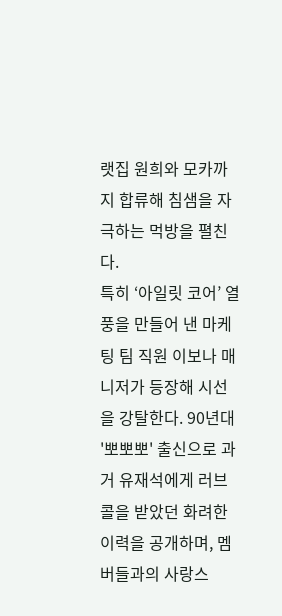랫집 원희와 모카까지 합류해 침샘을 자극하는 먹방을 펼친다.
특히 ‘아일릿 코어’ 열풍을 만들어 낸 마케팅 팀 직원 이보나 매니저가 등장해 시선을 강탈한다. 90년대 '뽀뽀뽀' 출신으로 과거 유재석에게 러브콜을 받았던 화려한 이력을 공개하며, 멤버들과의 사랑스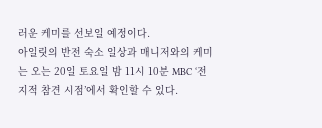러운 케미를 선보일 예정이다.
아일릿의 반전 숙소 일상과 매니저와의 케미는 오는 20일 토요일 밤 11시 10분 MBC ‘전지적 참견 시점’에서 확인할 수 있다.